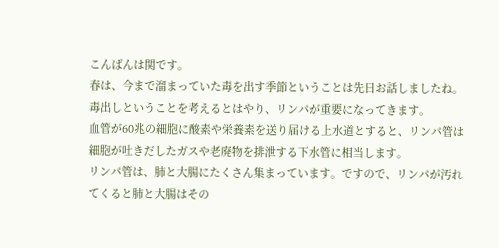こんばんは関です。
春は、今まで溜まっていた毒を出す季節ということは先日お話しましたね。
毒出しということを考えるとはやり、リンパが重要になってきます。
血管が60兆の細胞に酸素や栄養素を送り届ける上水道とすると、リンパ管は細胞が吐きだしたガスや老廃物を排泄する下水管に相当します。
リンパ管は、肺と大腸にたくさん集まっています。ですので、リンパが汚れてくると肺と大腸はその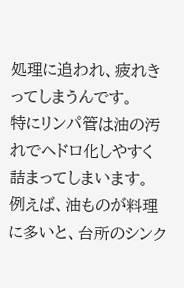処理に追われ、疲れきってしまうんです。
特にリンパ管は油の汚れでヘドロ化しやすく詰まってしまいます。 例えば、油ものが料理に多いと、台所のシンク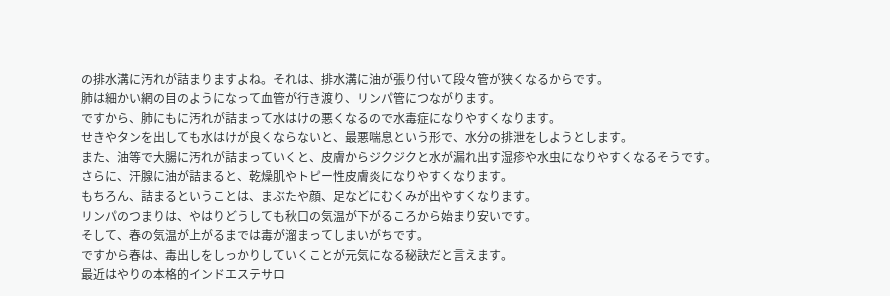の排水溝に汚れが詰まりますよね。それは、排水溝に油が張り付いて段々管が狭くなるからです。
肺は細かい網の目のようになって血管が行き渡り、リンパ管につながります。
ですから、肺にもに汚れが詰まって水はけの悪くなるので水毒症になりやすくなります。
せきやタンを出しても水はけが良くならないと、最悪喘息という形で、水分の排泄をしようとします。
また、油等で大腸に汚れが詰まっていくと、皮膚からジクジクと水が漏れ出す湿疹や水虫になりやすくなるそうです。
さらに、汗腺に油が詰まると、乾燥肌やトピー性皮膚炎になりやすくなります。
もちろん、詰まるということは、まぶたや顔、足などにむくみが出やすくなります。
リンパのつまりは、やはりどうしても秋口の気温が下がるころから始まり安いです。
そして、春の気温が上がるまでは毒が溜まってしまいがちです。
ですから春は、毒出しをしっかりしていくことが元気になる秘訣だと言えます。
最近はやりの本格的インドエステサロ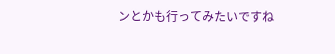ンとかも行ってみたいですね